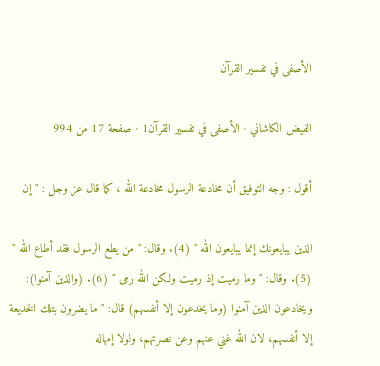الأصفى في تفسير القرآن

الفيض الكاشاني · الأصفى في تفسير القرآن1 · صفحة 17 من 994

أقول : وجه التوفيق أن مخادعة الرسول مخادعة الله ، كما قال عز وجل : " إن

الذين يبايعونك إنما يبايعون الله " (4). وقال: " من يطع الرسول فقد أطاع الله " (5). وقال: " وما رميت إذ رميت ولكن الله رمى " (6). (والذين آمنوا): ويخادعون الذين آمنوا (وما يخدعون إلا أنفسهم) قال: " ما يضرون بتلك الخديعة إلا أنفسهم، لان الله غني عنهم وعن نصرتهم، ولولا إمهاله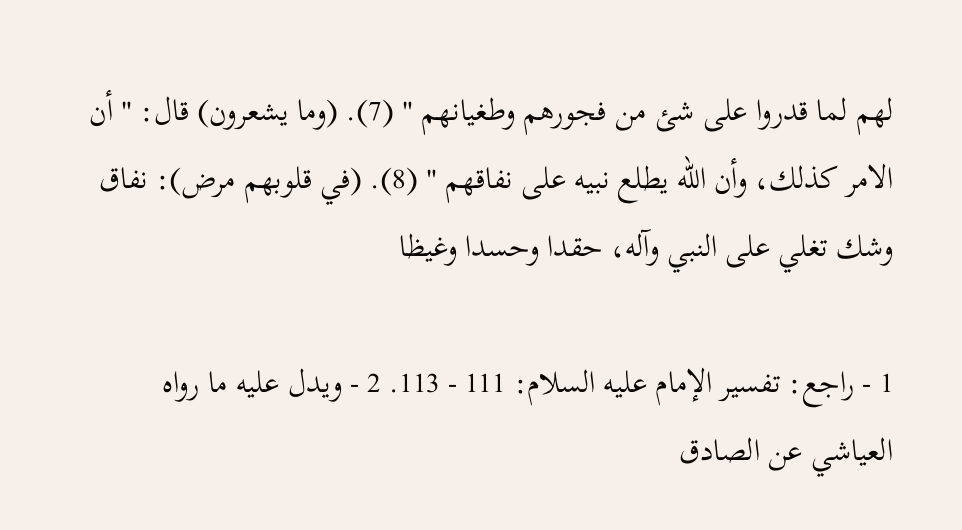لهم لما قدروا على شئ من فجورهم وطغيانهم " (7). (وما يشعرون) قال: " أن الامر كذلك، وأن الله يطلع نبيه على نفاقهم " (8). (في قلوبهم مرض): نفاق وشك تغلي على النبي وآله، حقدا وحسدا وغيظا

1 - راجع: تفسير الإمام عليه السلام: 111 - 113. 2 - ويدل عليه ما رواه العياشي عن الصادق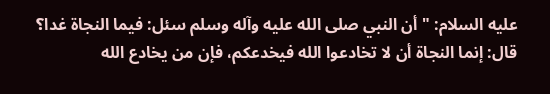عليه السلام: " أن النبي صلى الله عليه وآله وسلم سئل: فيما النجاة غدا؟ قال: إنما النجاة أن لا تخادعوا الله فيخدعكم، فإن من يخادع الله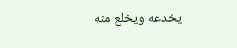يخدعه ويخلع منه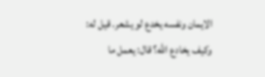الايمان ونفسه يخدع لو يشعر. قيل له: وكيف يخادع الله؟ قال: يعمل ما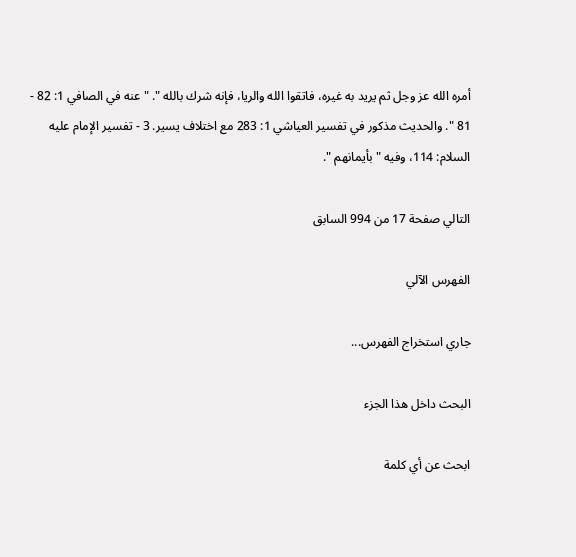أمره الله عز وجل ثم يريد به غيره، فاتقوا الله والريا، فإنه شرك بالله ". " عنه في الصافي 1: 82 - 81 ". والحديث مذكور في تفسير العياشي 1: 283 مع اختلاف يسير. 3 - تفسير الإمام عليه السلام: 114، وفيه " بأيمانهم ".

التالي صفحة 17 من 994 السابق

الفهرس الآلي

جاري استخراج الفهرس...

البحث داخل هذا الجزء

ابحث عن أي كلمة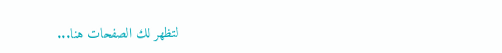لتظهر لك الصفحات هنا...